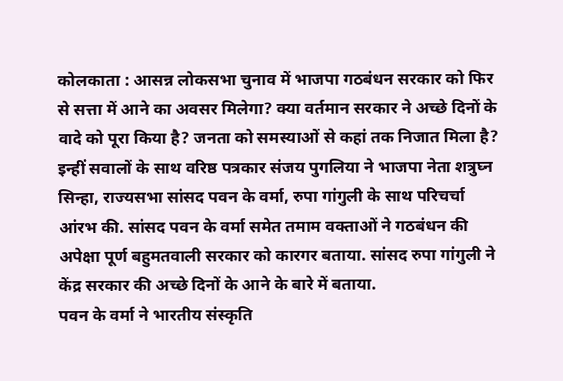कोलकाता : आसन्न लोकसभा चुनाव में भाजपा गठबंधन सरकार को फिर से सत्ता में आने का अवसर मिलेगा? क्या वर्तमान सरकार ने अच्छे दिनों के वादे को पूरा किया है? जनता को समस्याओं से कहां तक निजात मिला है? इन्हीं सवालों के साथ वरिष्ठ पत्रकार संजय पुगलिया ने भाजपा नेता शत्रुघ्न सिन्हा, राज्यसभा सांसद पवन के वर्मा, रुपा गांगुली के साथ परिचर्चा आंरभ की. सांसद पवन के वर्मा समेत तमाम वक्ताओं ने गठबंधन की अपेक्षा पूर्ण बहुमतवाली सरकार को कारगर बताया. सांसद रुपा गांगुली ने केंद्र सरकार की अच्छे दिनों के आने के बारे में बताया.
पवन के वर्मा ने भारतीय संस्कृति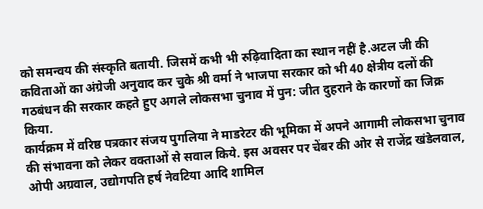को समन्वय की संस्कृति बतायी. जिसमें कभी भी रुढ़िवादिता का स्थान नहीं है.अटल जी की कविताओं का अंग्रेजी अनुवाद कर चुके श्री वर्मा ने भाजपा सरकार को भी 40 क्षेत्रीय दलों की गठबंधन की सरकार कहते हुए अगले लोकसभा चुनाव में पुन: जीत दुहराने के कारणों का जिक्र किया.
कार्यक्रम में वरिष्ठ पत्रकार संजय पुगलिया ने माडरेटर की भूमिका में अपने आगामी लोकसभा चुनाव की संभावना को लेकर वक्ताओं से सवाल किये. इस अवसर पर चेंबर की ओर से राजेंद्र खंडेलवाल, ओपी अग्रवाल, उद्योगपति हर्ष नेवटिया आदि शामिल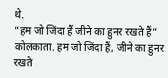थे.
”हम जो जिंदा हैं जीने का हुनर रखते हैं”
कोलकाता. हम जो जिंदा हैं, जीने का हुनर रखते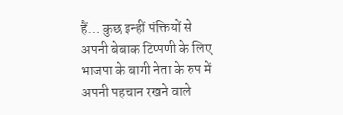हैं… कुछ इन्हीं पंक्तियों से अपनी बेबाक टिप्पणी के लिए भाजपा के बागी नेता के रुप में अपनी पहचान रखने वाले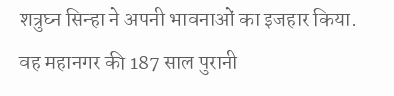शत्रुघ्न सिन्हा ने अपनी भावनाओं का इजहार किया. वह महानगर की 187 साल पुरानी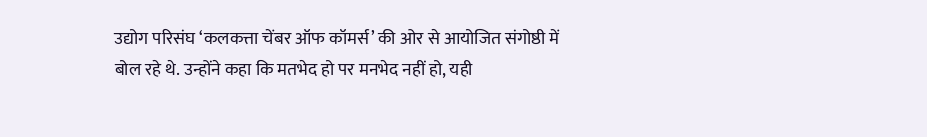उद्योग परिसंघ ‘कलकत्ता चेंबर ऑफ कॉमर्स’ की ओर से आयोजित संगोष्ठी में बोल रहे थे. उन्होंने कहा कि मतभेद हो पर मनभेद नहीं हो, यही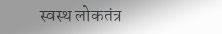स्वस्थ लोकतंत्र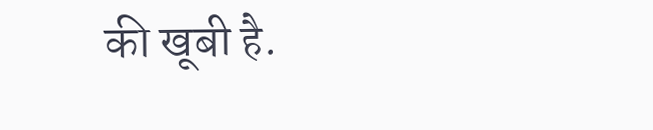की खूबी है.